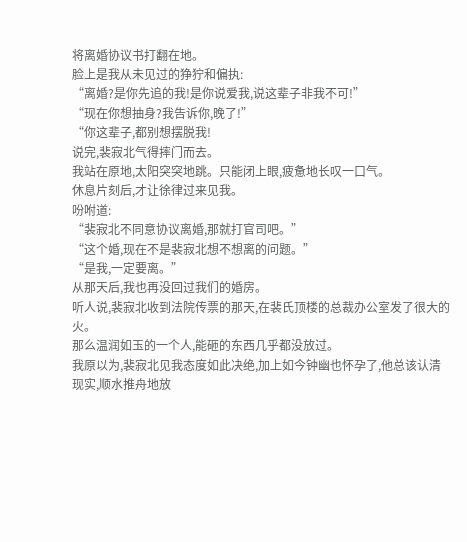将离婚协议书打翻在地。
脸上是我从未见过的狰狞和偏执:
“离婚?是你先追的我!是你说爱我,说这辈子非我不可!”
“现在你想抽身?我告诉你,晚了!”
“你这辈子,都别想摆脱我!
说完,裴寂北气得摔门而去。
我站在原地,太阳突突地跳。只能闭上眼,疲惫地长叹一口气。
休息片刻后,才让徐律过来见我。
吩咐道:
“裴寂北不同意协议离婚,那就打官司吧。”
“这个婚,现在不是裴寂北想不想离的问题。”
“是我,一定要离。”
从那天后,我也再没回过我们的婚房。
听人说,裴寂北收到法院传票的那天,在裴氏顶楼的总裁办公室发了很大的火。
那么温润如玉的一个人,能砸的东西几乎都没放过。
我原以为,裴寂北见我态度如此决绝,加上如今钟幽也怀孕了,他总该认清现实,顺水推舟地放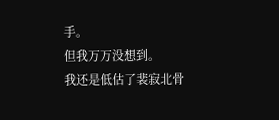手。
但我万万没想到。
我还是低估了裴寂北骨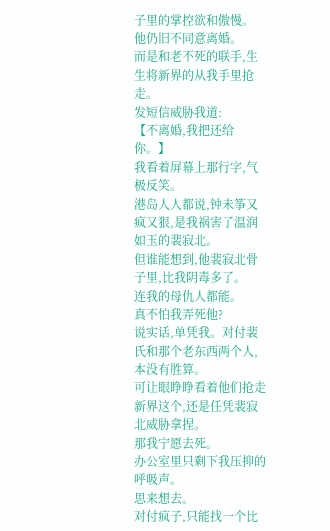子里的掌控欲和傲慢。
他仍旧不同意离婚。
而是和老不死的联手,生生将新界的从我手里抢走。
发短信威胁我道:
【不离婚,我把还给你。】
我看着屏幕上那行字,气极反笑。
港岛人人都说,钟未筝又疯又狠,是我祸害了温润如玉的裴寂北。
但谁能想到,他裴寂北骨子里,比我阴毒多了。
连我的母仇人都能。
真不怕我弄死他?
说实话,单凭我。对付裴氏和那个老东西两个人,本没有胜算。
可让眼睁睁看着他们抢走新界这个,还是任凭裴寂北威胁拿捏。
那我宁愿去死。
办公室里只剩下我压抑的呼吸声。
思来想去。
对付疯子,只能找一个比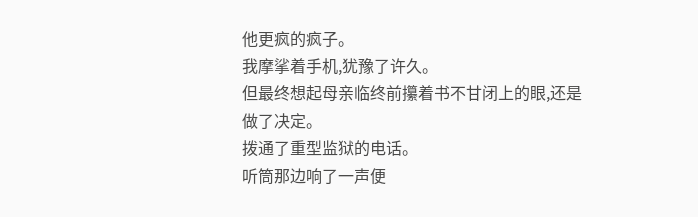他更疯的疯子。
我摩挲着手机,犹豫了许久。
但最终想起母亲临终前攥着书不甘闭上的眼,还是做了决定。
拨通了重型监狱的电话。
听筒那边响了一声便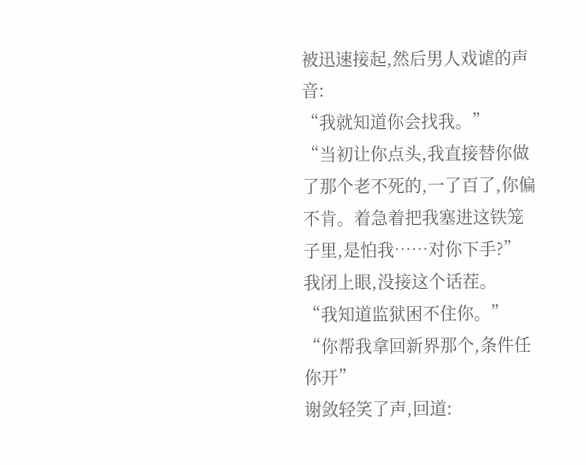被迅速接起,然后男人戏谑的声音:
“我就知道你会找我。”
“当初让你点头,我直接替你做了那个老不死的,一了百了,你偏不肯。着急着把我塞进这铁笼子里,是怕我……对你下手?”
我闭上眼,没接这个话茬。
“我知道监狱困不住你。”
“你帮我拿回新界那个,条件任你开”
谢敛轻笑了声,回道: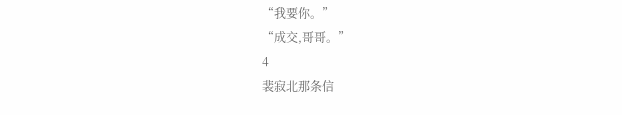“我要你。”
“成交,哥哥。”
4
裴寂北那条信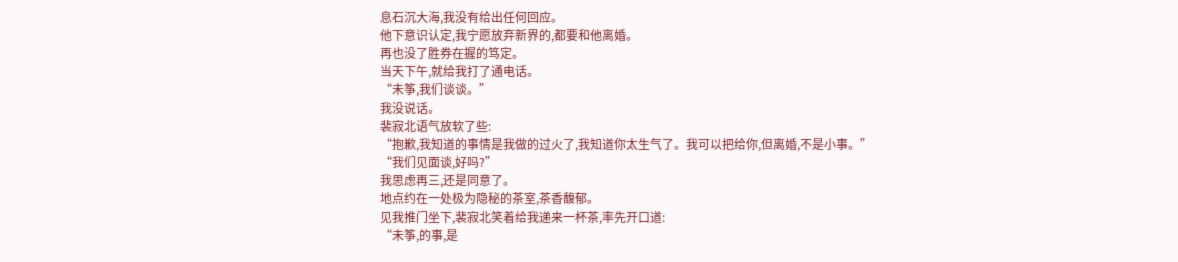息石沉大海,我没有给出任何回应。
他下意识认定,我宁愿放弃新界的,都要和他离婚。
再也没了胜券在握的笃定。
当天下午,就给我打了通电话。
“未筝,我们谈谈。”
我没说话。
裴寂北语气放软了些:
“抱歉,我知道的事情是我做的过火了,我知道你太生气了。我可以把给你,但离婚,不是小事。”
“我们见面谈,好吗?”
我思虑再三,还是同意了。
地点约在一处极为隐秘的茶室,茶香馥郁。
见我推门坐下,裴寂北笑着给我递来一杯茶,率先开口道:
“未筝,的事,是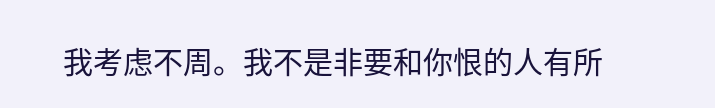我考虑不周。我不是非要和你恨的人有所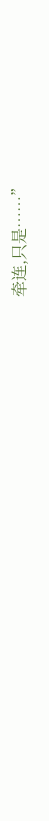牵连,只是……”